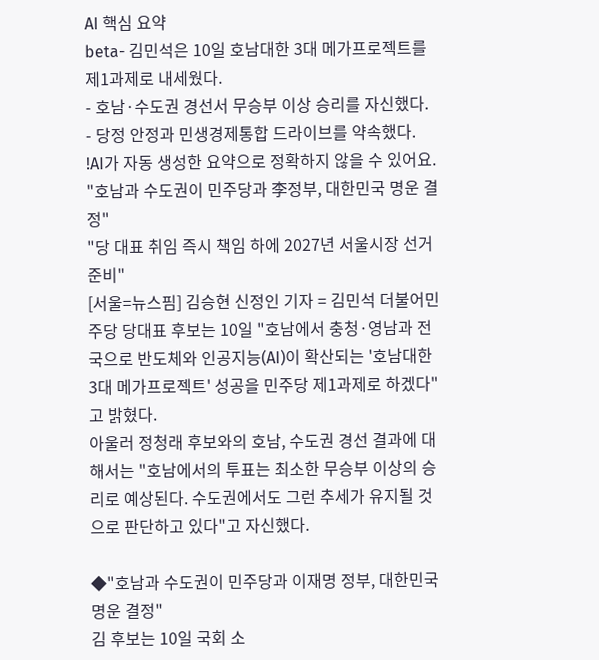AI 핵심 요약
beta- 김민석은 10일 호남대한 3대 메가프로젝트를 제1과제로 내세웠다.
- 호남·수도권 경선서 무승부 이상 승리를 자신했다.
- 당정 안정과 민생경제통합 드라이브를 약속했다.
!AI가 자동 생성한 요약으로 정확하지 않을 수 있어요.
"호남과 수도권이 민주당과 李정부, 대한민국 명운 결정"
"당 대표 취임 즉시 책임 하에 2027년 서울시장 선거 준비"
[서울=뉴스핌] 김승현 신정인 기자 = 김민석 더불어민주당 당대표 후보는 10일 "호남에서 충청·영남과 전국으로 반도체와 인공지능(AI)이 확산되는 '호남대한 3대 메가프로젝트' 성공을 민주당 제1과제로 하겠다"고 밝혔다.
아울러 정청래 후보와의 호남, 수도권 경선 결과에 대해서는 "호남에서의 투표는 최소한 무승부 이상의 승리로 예상된다. 수도권에서도 그런 추세가 유지될 것으로 판단하고 있다"고 자신했다.

◆"호남과 수도권이 민주당과 이재명 정부, 대한민국 명운 결정"
김 후보는 10일 국회 소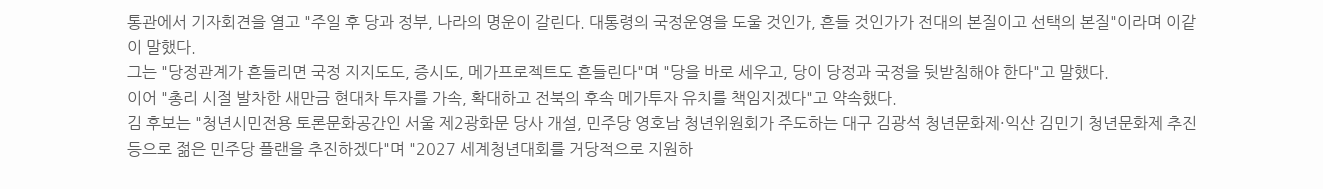통관에서 기자회견을 열고 "주일 후 당과 정부, 나라의 명운이 갈린다. 대통령의 국정운영을 도울 것인가, 흔들 것인가가 전대의 본질이고 선택의 본질"이라며 이같이 말했다.
그는 "당정관계가 흔들리면 국정 지지도도, 증시도, 메가프로젝트도 흔들린다"며 "당을 바로 세우고, 당이 당정과 국정을 뒷받침해야 한다"고 말했다.
이어 "총리 시절 발차한 새만금 현대차 투자를 가속, 확대하고 전북의 후속 메가투자 유치를 책임지겠다"고 약속했다.
김 후보는 "청년시민전용 토론문화공간인 서울 제2광화문 당사 개설, 민주당 영호남 청년위원회가 주도하는 대구 김광석 청년문화제·익산 김민기 청년문화제 추진 등으로 젊은 민주당 플랜을 추진하겠다"며 "2027 세계청년대회를 거당적으로 지원하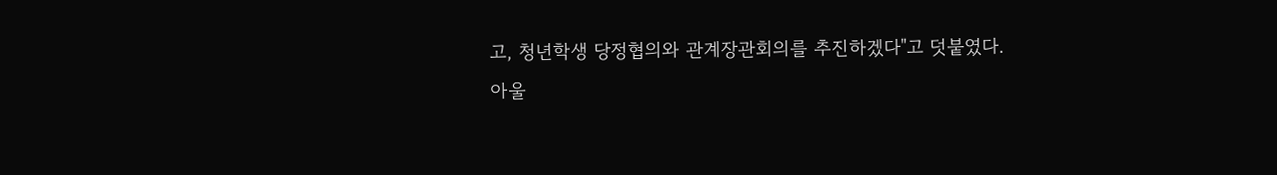고, 청년학생 당정협의와 관계장관회의를 추진하겠다"고 덧붙였다.
아울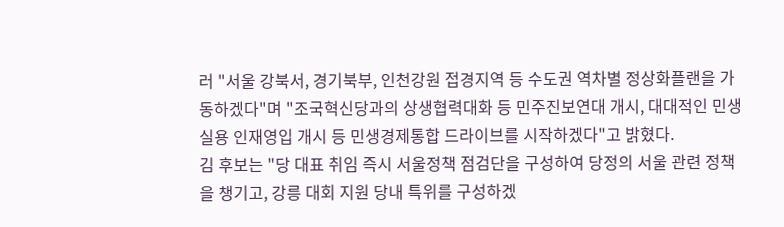러 "서울 강북서, 경기북부, 인천강원 접경지역 등 수도권 역차별 정상화플랜을 가동하겠다"며 "조국혁신당과의 상생협력대화 등 민주진보연대 개시, 대대적인 민생실용 인재영입 개시 등 민생경제통합 드라이브를 시작하겠다"고 밝혔다.
김 후보는 "당 대표 취임 즉시 서울정책 점검단을 구성하여 당정의 서울 관련 정책을 챙기고, 강릉 대회 지원 당내 특위를 구성하겠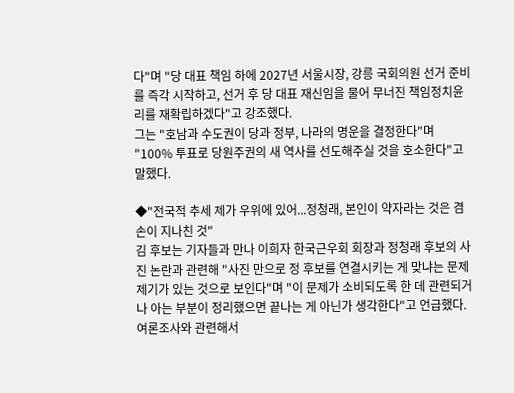다"며 "당 대표 책임 하에 2027년 서울시장, 강릉 국회의원 선거 준비를 즉각 시작하고, 선거 후 당 대표 재신임을 물어 무너진 책임정치윤리를 재확립하겠다"고 강조했다.
그는 "호남과 수도권이 당과 정부, 나라의 명운을 결정한다"며 "100% 투표로 당원주권의 새 역사를 선도해주실 것을 호소한다"고 말했다.

◆"전국적 추세 제가 우위에 있어...정청래, 본인이 약자라는 것은 겸손이 지나친 것"
김 후보는 기자들과 만나 이희자 한국근우회 회장과 정청래 후보의 사진 논란과 관련해 "사진 만으로 정 후보를 연결시키는 게 맞냐는 문제제기가 있는 것으로 보인다"며 "이 문제가 소비되도록 한 데 관련되거나 아는 부분이 정리했으면 끝나는 게 아닌가 생각한다"고 언급했다.
여론조사와 관련해서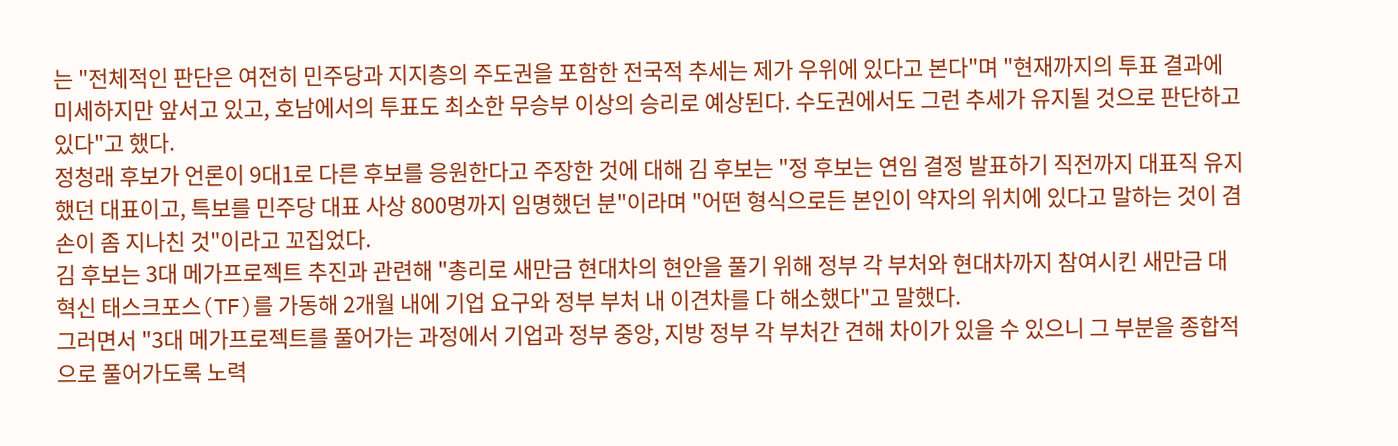는 "전체적인 판단은 여전히 민주당과 지지층의 주도권을 포함한 전국적 추세는 제가 우위에 있다고 본다"며 "현재까지의 투표 결과에 미세하지만 앞서고 있고, 호남에서의 투표도 최소한 무승부 이상의 승리로 예상된다. 수도권에서도 그런 추세가 유지될 것으로 판단하고 있다"고 했다.
정청래 후보가 언론이 9대1로 다른 후보를 응원한다고 주장한 것에 대해 김 후보는 "정 후보는 연임 결정 발표하기 직전까지 대표직 유지했던 대표이고, 특보를 민주당 대표 사상 800명까지 임명했던 분"이라며 "어떤 형식으로든 본인이 약자의 위치에 있다고 말하는 것이 겸손이 좀 지나친 것"이라고 꼬집었다.
김 후보는 3대 메가프로젝트 추진과 관련해 "총리로 새만금 현대차의 현안을 풀기 위해 정부 각 부처와 현대차까지 참여시킨 새만금 대혁신 태스크포스(TF)를 가동해 2개월 내에 기업 요구와 정부 부처 내 이견차를 다 해소했다"고 말했다.
그러면서 "3대 메가프로젝트를 풀어가는 과정에서 기업과 정부 중앙, 지방 정부 각 부처간 견해 차이가 있을 수 있으니 그 부분을 종합적으로 풀어가도록 노력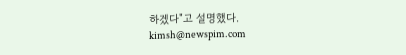하겠다"고 설명했다.
kimsh@newspim.com